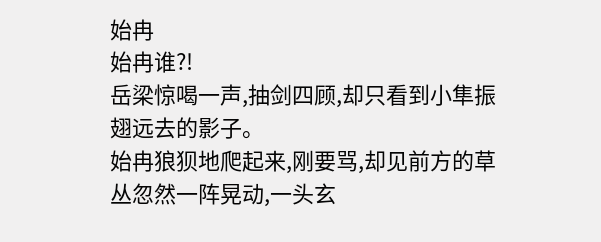始冉
始冉谁?!
岳梁惊喝一声,抽剑四顾,却只看到小隼振翅远去的影子。
始冉狼狈地爬起来,刚要骂,却见前方的草丛忽然一阵晃动,一头玄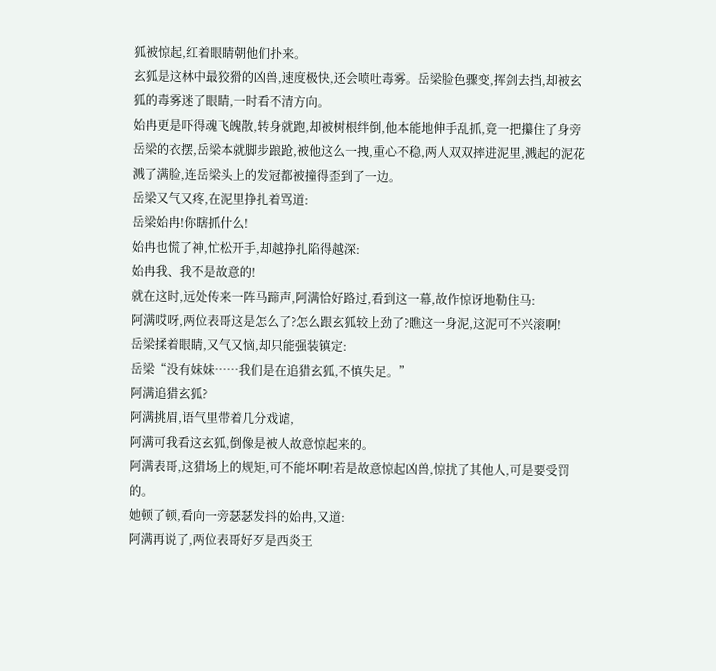狐被惊起,红着眼睛朝他们扑来。
玄狐是这林中最狡猾的凶兽,速度极快,还会喷吐毒雾。岳梁脸色骤变,挥剑去挡,却被玄狐的毒雾迷了眼睛,一时看不清方向。
始冉更是吓得魂飞魄散,转身就跑,却被树根绊倒,他本能地伸手乱抓,竟一把攥住了身旁岳梁的衣摆,岳梁本就脚步踉跄,被他这么一拽,重心不稳,两人双双摔进泥里,溅起的泥花溅了满脸,连岳梁头上的发冠都被撞得歪到了一边。
岳梁又气又疼,在泥里挣扎着骂道:
岳梁始冉!你瞎抓什么!
始冉也慌了神,忙松开手,却越挣扎陷得越深:
始冉我、我不是故意的!
就在这时,远处传来一阵马蹄声,阿满恰好路过,看到这一幕,故作惊讶地勒住马:
阿满哎呀,两位表哥这是怎么了?怎么跟玄狐较上劲了?瞧这一身泥,这泥可不兴滚啊!
岳梁揉着眼睛,又气又恼,却只能强装镇定:
岳梁“没有妹妹……我们是在追猎玄狐,不慎失足。”
阿满追猎玄狐?
阿满挑眉,语气里带着几分戏谑,
阿满可我看这玄狐,倒像是被人故意惊起来的。
阿满表哥,这猎场上的规矩,可不能坏啊!若是故意惊起凶兽,惊扰了其他人,可是要受罚的。
她顿了顿,看向一旁瑟瑟发抖的始冉,又道:
阿满再说了,两位表哥好歹是西炎王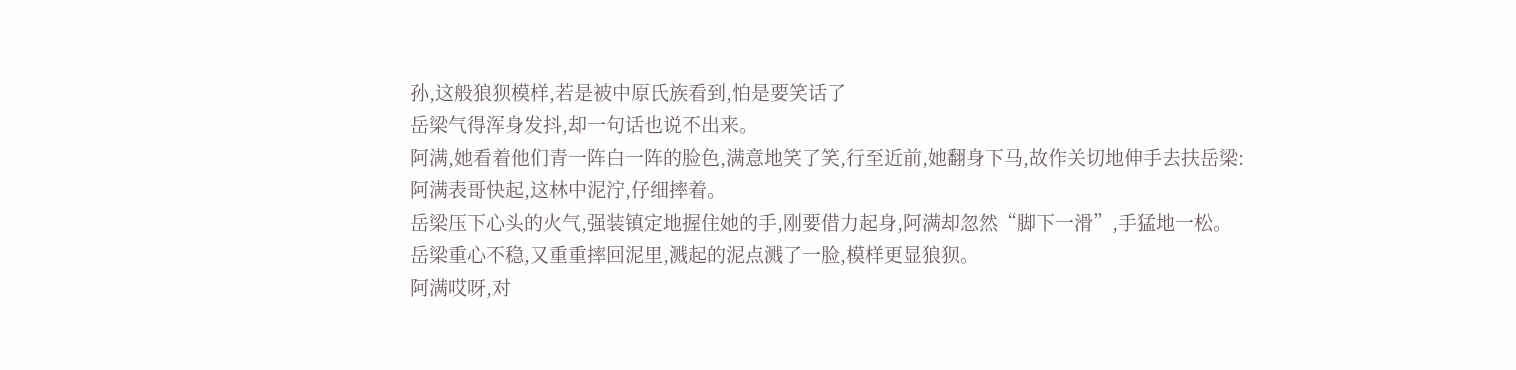孙,这般狼狈模样,若是被中原氏族看到,怕是要笑话了
岳梁气得浑身发抖,却一句话也说不出来。
阿满,她看着他们青一阵白一阵的脸色,满意地笑了笑,行至近前,她翻身下马,故作关切地伸手去扶岳梁:
阿满表哥快起,这林中泥泞,仔细摔着。
岳梁压下心头的火气,强装镇定地握住她的手,刚要借力起身,阿满却忽然“脚下一滑”,手猛地一松。
岳梁重心不稳,又重重摔回泥里,溅起的泥点溅了一脸,模样更显狼狈。
阿满哎呀,对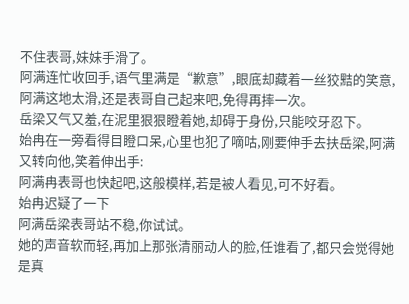不住表哥,妹妹手滑了。
阿满连忙收回手,语气里满是“歉意”,眼底却藏着一丝狡黠的笑意,
阿满这地太滑,还是表哥自己起来吧,免得再摔一次。
岳梁又气又羞,在泥里狠狠瞪着她,却碍于身份,只能咬牙忍下。
始冉在一旁看得目瞪口呆,心里也犯了嘀咕,刚要伸手去扶岳梁,阿满又转向他,笑着伸出手:
阿满冉表哥也快起吧,这般模样,若是被人看见,可不好看。
始冉迟疑了一下
阿满岳梁表哥站不稳,你试试。
她的声音软而轻,再加上那张清丽动人的脸,任谁看了,都只会觉得她是真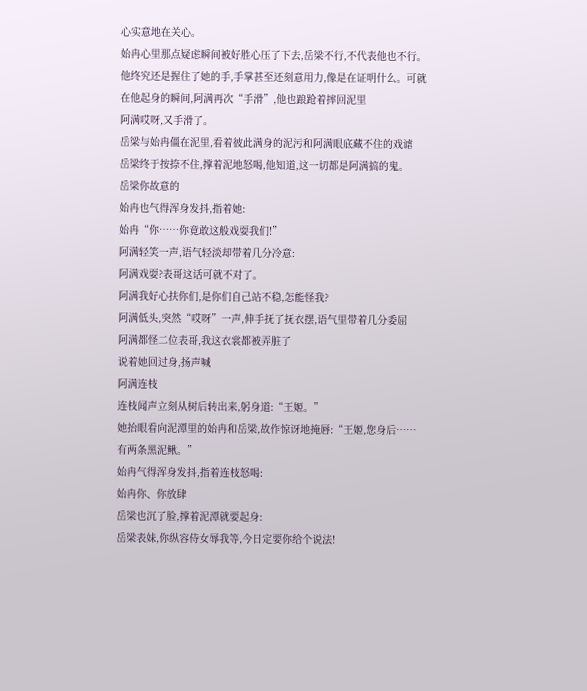心实意地在关心。
始冉心里那点疑虑瞬间被好胜心压了下去,岳梁不行,不代表他也不行。
他终究还是握住了她的手,手掌甚至还刻意用力,像是在证明什么。可就在他起身的瞬间,阿满再次“手滑”,他也踉跄着摔回泥里
阿满哎呀,又手滑了。
岳梁与始冉僵在泥里,看着彼此满身的泥污和阿满眼底藏不住的戏谑
岳梁终于按捺不住,撑着泥地怒喝,他知道,这一切都是阿满搞的鬼。
岳梁你故意的
始冉也气得浑身发抖,指着她:
始冉“你……你竟敢这般戏耍我们!”
阿满轻笑一声,语气轻淡却带着几分冷意:
阿满戏耍?表哥这话可就不对了。
阿满我好心扶你们,是你们自己站不稳,怎能怪我?
阿满低头,突然“哎呀”一声,伸手抚了抚衣摆,语气里带着几分委屈
阿满都怪二位表哥,我这衣裳都被弄脏了
说着她回过身,扬声喊
阿满连枝
连枝闻声立刻从树后转出来,躬身道:“王姬。”
她抬眼看向泥潭里的始冉和岳梁,故作惊讶地掩唇:“王姬,您身后……有两条黑泥鳅。”
始冉气得浑身发抖,指着连枝怒喝:
始冉你、你放肆
岳梁也沉了脸,撑着泥潭就要起身:
岳梁表妹,你纵容侍女辱我等,今日定要你给个说法!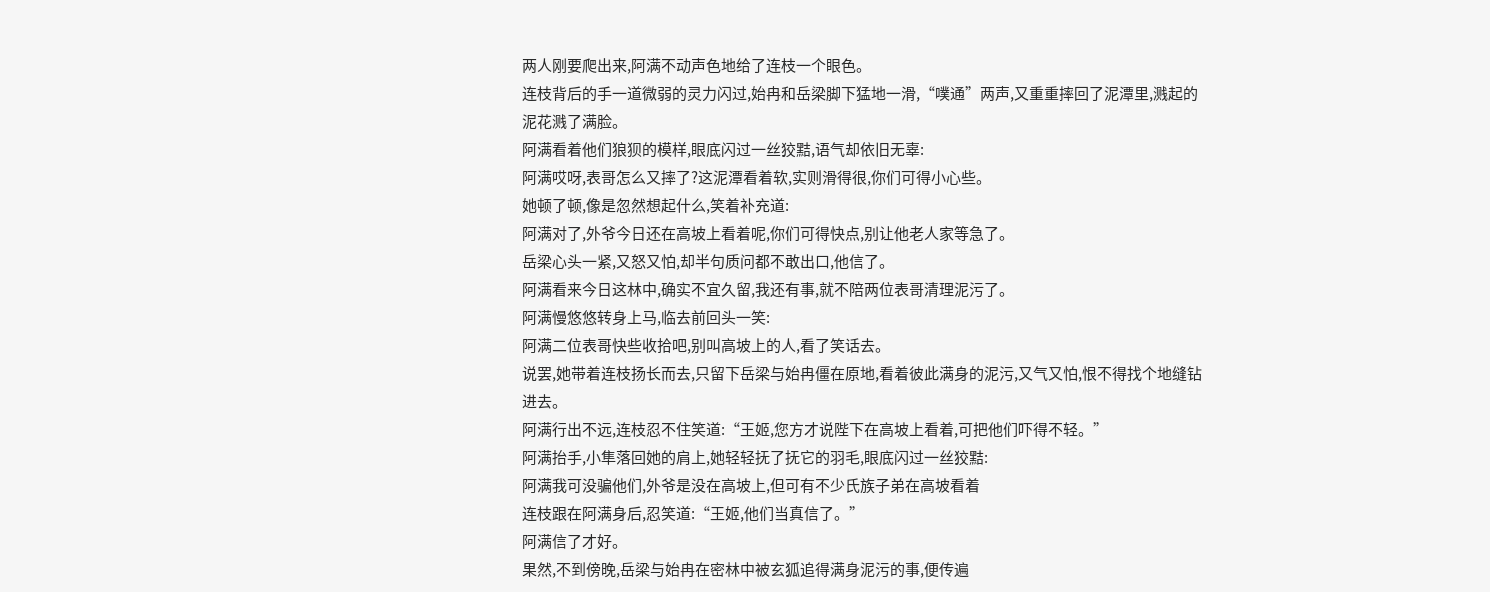两人刚要爬出来,阿满不动声色地给了连枝一个眼色。
连枝背后的手一道微弱的灵力闪过,始冉和岳梁脚下猛地一滑,“噗通”两声,又重重摔回了泥潭里,溅起的泥花溅了满脸。
阿满看着他们狼狈的模样,眼底闪过一丝狡黠,语气却依旧无辜:
阿满哎呀,表哥怎么又摔了?这泥潭看着软,实则滑得很,你们可得小心些。
她顿了顿,像是忽然想起什么,笑着补充道:
阿满对了,外爷今日还在高坡上看着呢,你们可得快点,别让他老人家等急了。
岳梁心头一紧,又怒又怕,却半句质问都不敢出口,他信了。
阿满看来今日这林中,确实不宜久留,我还有事,就不陪两位表哥清理泥污了。
阿满慢悠悠转身上马,临去前回头一笑:
阿满二位表哥快些收拾吧,别叫高坡上的人,看了笑话去。
说罢,她带着连枝扬长而去,只留下岳梁与始冉僵在原地,看着彼此满身的泥污,又气又怕,恨不得找个地缝钻进去。
阿满行出不远,连枝忍不住笑道:“王姬,您方才说陛下在高坡上看着,可把他们吓得不轻。”
阿满抬手,小隼落回她的肩上,她轻轻抚了抚它的羽毛,眼底闪过一丝狡黠:
阿满我可没骗他们,外爷是没在高坡上,但可有不少氏族子弟在高坡看着
连枝跟在阿满身后,忍笑道:“王姬,他们当真信了。”
阿满信了才好。
果然,不到傍晚,岳梁与始冉在密林中被玄狐追得满身泥污的事,便传遍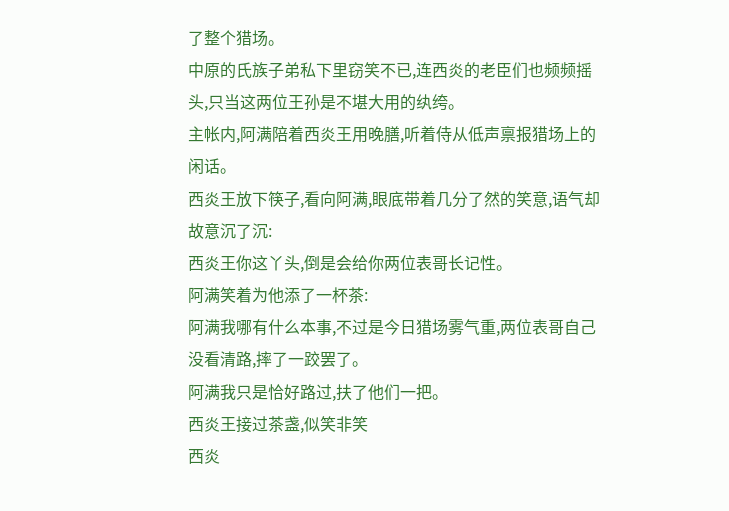了整个猎场。
中原的氏族子弟私下里窃笑不已,连西炎的老臣们也频频摇头,只当这两位王孙是不堪大用的纨绔。
主帐内,阿满陪着西炎王用晚膳,听着侍从低声禀报猎场上的闲话。
西炎王放下筷子,看向阿满,眼底带着几分了然的笑意,语气却故意沉了沉:
西炎王你这丫头,倒是会给你两位表哥长记性。
阿满笑着为他添了一杯茶:
阿满我哪有什么本事,不过是今日猎场雾气重,两位表哥自己没看清路,摔了一跤罢了。
阿满我只是恰好路过,扶了他们一把。
西炎王接过茶盏,似笑非笑
西炎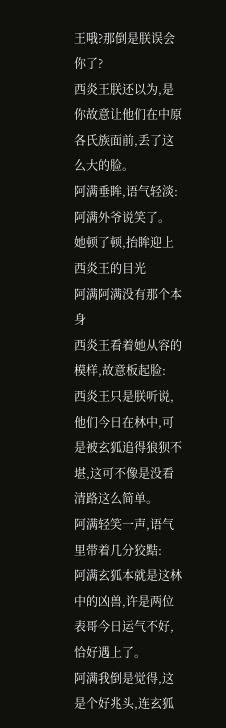王哦?那倒是朕误会你了?
西炎王朕还以为,是你故意让他们在中原各氏族面前,丢了这么大的脸。
阿满垂眸,语气轻淡:
阿满外爷说笑了。
她顿了顿,抬眸迎上西炎王的目光
阿满阿满没有那个本身
西炎王看着她从容的模样,故意板起脸:
西炎王只是朕听说,他们今日在林中,可是被玄狐追得狼狈不堪,这可不像是没看清路这么简单。
阿满轻笑一声,语气里带着几分狡黠:
阿满玄狐本就是这林中的凶兽,许是两位表哥今日运气不好,恰好遇上了。
阿满我倒是觉得,这是个好兆头,连玄狐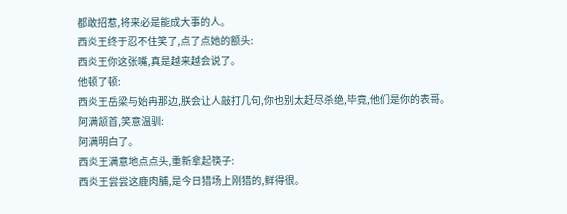都敢招惹,将来必是能成大事的人。
西炎王终于忍不住笑了,点了点她的额头:
西炎王你这张嘴,真是越来越会说了。
他顿了顿:
西炎王岳梁与始冉那边,朕会让人敲打几句,你也别太赶尽杀绝,毕竟,他们是你的表哥。
阿满颔首,笑意温驯:
阿满明白了。
西炎王满意地点点头,重新拿起筷子:
西炎王尝尝这鹿肉脯,是今日猎场上刚猎的,鲜得很。